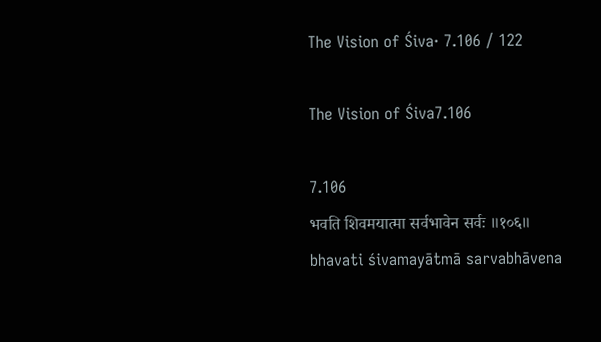The Vision of Śiva· 7.106 / 122

The Vision of Śiva7.106

7.106
भवति शिवमयात्मा सर्वभावेन सर्वः ॥१०६॥
bhavati śivamayātmā sarvabhāvena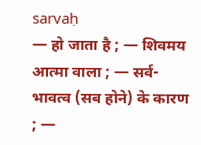sarvaḥ
— हो जाता है ; — शिवमय आत्मा वाला ; — सर्व-भावत्व (सब होने) के कारण ; —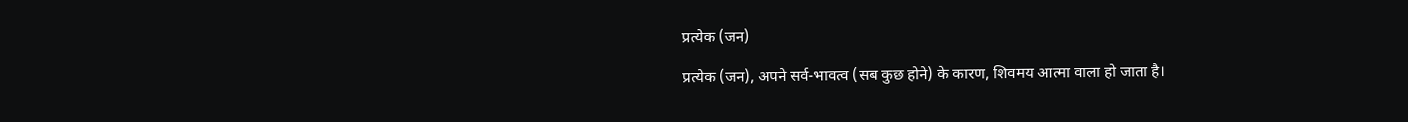प्रत्येक (जन)

प्रत्येक (जन), अपने सर्व-भावत्व (सब कुछ होने) के कारण, शिवमय आत्मा वाला हो जाता है।